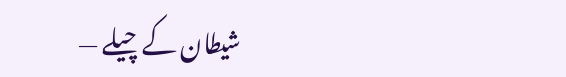شیطان کے چیلے —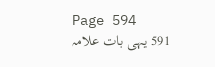Page 594
591 یہی بات علامہ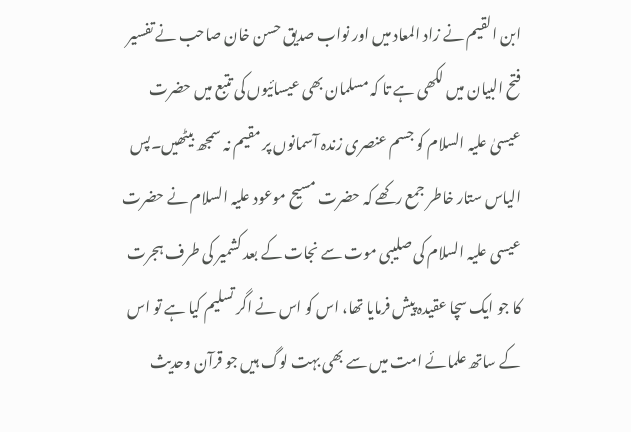ابن القیم نے زاد المعاد میں اور نواب صدیق حسن خان صاحب نے تفسیر فتح البیان میں لکھی ہے تا کہ مسلمان بھی عیسائیوں کی تتبع میں حضرت عیسیٰ علیہ السلام کو جسم عنصری زندہ آسمانوں پر مقیم نہ سمجھ بیٹھیں۔پس الیاس ستار خاطر جمع رکھے کہ حضرت مسیح موعود علیہ السلام نے حضرت عیسی علیہ السلام کی صلیبی موت سے نجات کے بعد کشمیر کی طرف ہجرت کا جو ایک سچا عقیدہ پیش فرمایا تھا، اس کو اس نے اگر تسلیم کیا ہے تو اس کے ساتھ علمائے امت میں سے بھی بہت لوگ ہیں جو قرآن وحدیث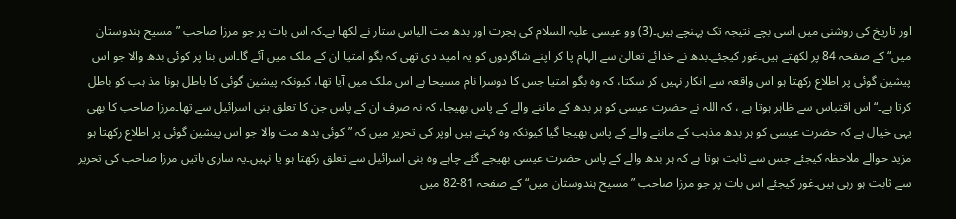اور تاریخ کی روشنی میں اسی بچے نتیجہ تک پہنچے ہیں۔(3) وو عیسی علیہ السلام کی ہجرت اور بدھ مت الیاس ستار نے لکھا ہے۔کہ اس بات پر جو مرزا صاحب ” مسیح ہندوستان میں“ کے صفحہ 84 پر لکھتے ہیں۔غور کیجئے۔بدھ نے خدائے تعالیٰ سے الہام پا کر اپنے شاگردوں کو یہ امید دی تھی کہ بگو امتیا ان کے ملک میں آئے گا۔اس بنا پر کوئی بدھ والا جو اس پیشین گوئی پر اطلاع رکھتا ہو اس واقعہ سے انکار نہیں کر سکتا، کہ وہ بگو امتیا جس کا دوسرا نام مسیحا ہے اس ملک میں آیا تھا، کیونکہ پیشین گوئی کا باطل ہونا مذ ہب کو باطل کرتا ہے۔“ اس اقتباس سے ظاہر ہوتا ہے ، کہ اللہ نے حضرت عیسی کو ہر بدھ کے ماننے والے کے پاس بھیجا، کہ نہ صرف ان کے پاس جن کا تعلق بنی اسرائیل سے تھا۔مرزا صاحب کا بھی یہی خیال ہے کہ حضرت عیسی کو ہر بدھ مذہب کے ماننے والے کے پاس بھیجا گیا کیونکہ وہ کہتے ہیں اوپر کی تحریر میں کہ ” کوئی بدھ مت والا جو اس پیشین گوئی پر اطلاع رکھتا ہو مزید حوالے ملاحظہ کیجئے جس سے ثابت ہوتا ہے کہ ہر بدھ والے کے پاس حضرت عیسی بھیجے گئے چاہے وہ بنی اسرائیل سے تعلق رکھتا ہو یا نہیں۔یہ ساری باتیں مرزا صاحب کی تحریر سے ثابت ہو رہی ہیں۔غور کیجئے اس بات پر جو مرزا صاحب ” مسیح ہندوستان میں“ کے صفحہ 81-82 میں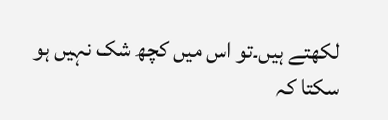لکھتے ہیں۔تو اس میں کچھ شک نہیں ہو سکتا کہ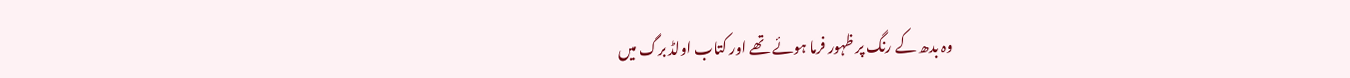وہ بدھ کے رنگ پر ظہور فرما ہوئے تھے اور کتاب اولڈ برگ میں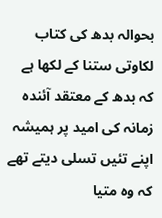بحوالہ بدھ کی کتاب لکاوتی ستنا کے لکھا ہے کہ بدھ کے معتقد آئندہ زمانہ کی امید پر ہمیشہ اپنے تئیں تسلی دیتے تھے کہ وہ متیا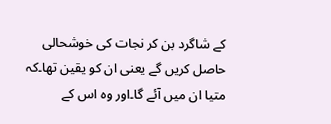کے شاگرد بن کر نجات کی خوشحالی حاصل کریں گے یعنی ان کو یقین تھا۔کہ متیا ان میں آئے گا۔اور وہ اس کے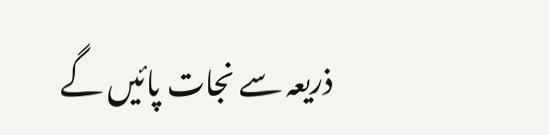ذریعہ سے نجات پائیں گے